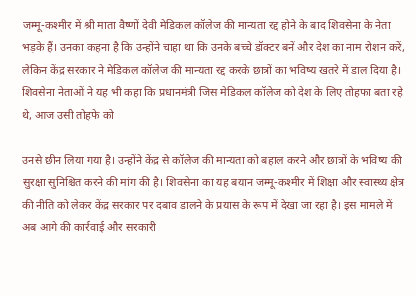जम्मू-कश्मीर में श्री माता वैष्णों देवी मेडिकल कॉलेज की मान्यता रद्द होने के बाद शिवसेना के नेता भड़के हैं। उनका कहना है कि उन्होंने चाहा था कि उनके बच्चे डॉक्टर बनें और देश का नाम रोशन करें, लेकिन केंद्र सरकार ने मेडिकल कॉलेज की मान्यता रद्द करके छात्रों का भविष्य खतरे में डाल दिया है। शिवसेना नेताओं ने यह भी कहा कि प्रधानमंत्री जिस मेडिकल कॉलेज को देश के लिए तोहफा बता रहे थे, आज उसी तोहफे को

उनसे छीन लिया गया है। उन्होंने केंद्र से कॉलेज की मान्यता को बहाल करने और छात्रों के भविष्य की सुरक्षा सुनिश्चित करने की मांग की है। शिवसेना का यह बयान जम्मू-कश्मीर में शिक्षा और स्वास्थ्य क्षेत्र की नीति को लेकर केंद्र सरकार पर दबाव डालने के प्रयास के रूप में देखा जा रहा है। इस मामले में अब आगे की कार्रवाई और सरकारी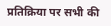प्रतिक्रिया पर सभी की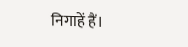निगाहें हैं।